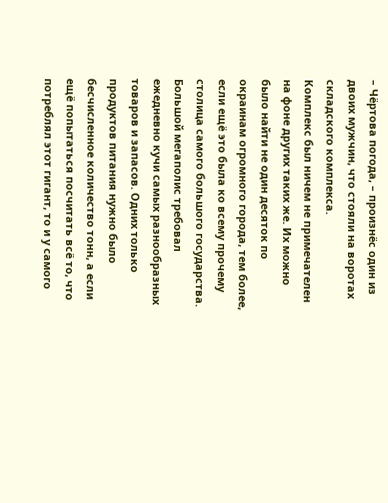– Чёртова погода, – произнёс один из двоих мужчин, что стояли на воротах складского комплекса.
Комплекс был ничем не примечателен на фоне других таких же. Их можно было найти не один десяток по окраинам огромного города, тем более, если ещё это была ко всему прочему столица самого большого государства.
Большой мегаполис требовал ежедневно кучи самых разнообразных товаров и запасов. Одних только продуктов питания нужно было бесчисленное количество тонн, а если ещё попытаться посчитать всё то, что потреблял этот гигант, то и у самого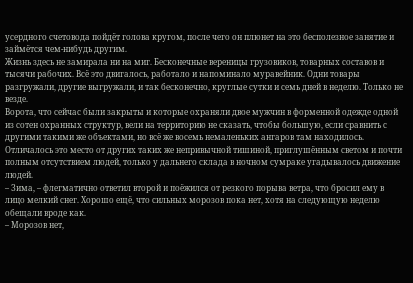усердного счетовода пойдёт голова кругом, после чего он плюнет на это бесполезное занятие и займётся чем-нибудь другим.
Жизнь здесь не замирала ни на миг. Бесконечные вереницы грузовиков, товарных составов и тысячи рабочих. Всё это двигалось, работало и напоминало муравейник. Одни товары разгружали, другие выгружали, и так бесконечно, круглые сутки и семь дней в неделю. Только не везде.
Ворота, что сейчас были закрыты и которые охраняли двое мужчин в форменной одежде одной из сотен охранных структур, вели на территорию не сказать, чтобы большую, если сравнить с другими такими же объектами, но всё же восемь немаленьких ангаров там находилось.
Отличалось это место от других таких же непривычной тишиной, приглушённым светом и почти полным отсутствием людей, только у дальнего склада в ночном сумраке угадывалось движение людей.
– Зима, – флегматично ответил второй и поёжился от резкого порыва ветра, что бросил ему в лицо мелкий снег. Хорошо ещё, что сильных морозов пока нет, хотя на следующую неделю обещали вроде как.
– Морозов нет,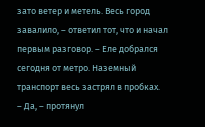зато ветер и метель. Весь город завалило, – ответил тот, что и начал первым разговор. – Еле добрался сегодня от метро. Наземный транспорт весь застрял в пробках.
– Да, – протянул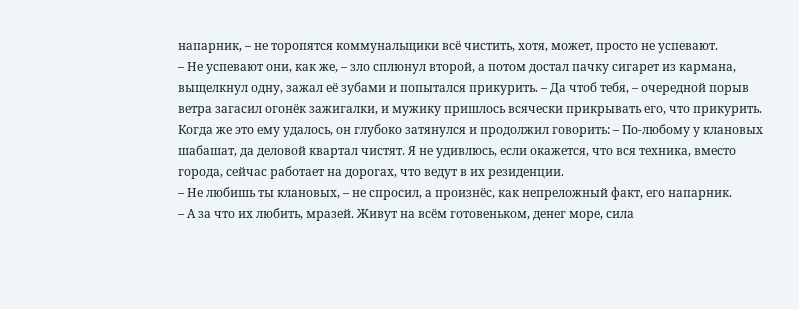напарник, – не торопятся коммунальщики всё чистить, хотя, может, просто не успевают.
– Не успевают они, как же, – зло сплюнул второй, а потом достал пачку сигарет из кармана, выщелкнул одну, зажал её зубами и попытался прикурить. – Да чтоб тебя, – очередной порыв ветра загасил огонёк зажигалки, и мужику пришлось всячески прикрывать его, что прикурить. Когда же это ему удалось, он глубоко затянулся и продолжил говорить: – По-любому у клановых шабашат, да деловой квартал чистят. Я не удивлюсь, если окажется, что вся техника, вместо города, сейчас работает на дорогах, что ведут в их резиденции.
– Не любишь ты клановых, – не спросил, а произнёс, как непреложный факт, его напарник.
– А за что их любить, мразей. Живут на всём готовеньком, денег море, сила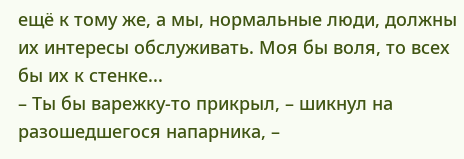ещё к тому же, а мы, нормальные люди, должны их интересы обслуживать. Моя бы воля, то всех бы их к стенке...
– Ты бы варежку-то прикрыл, – шикнул на разошедшегося напарника, –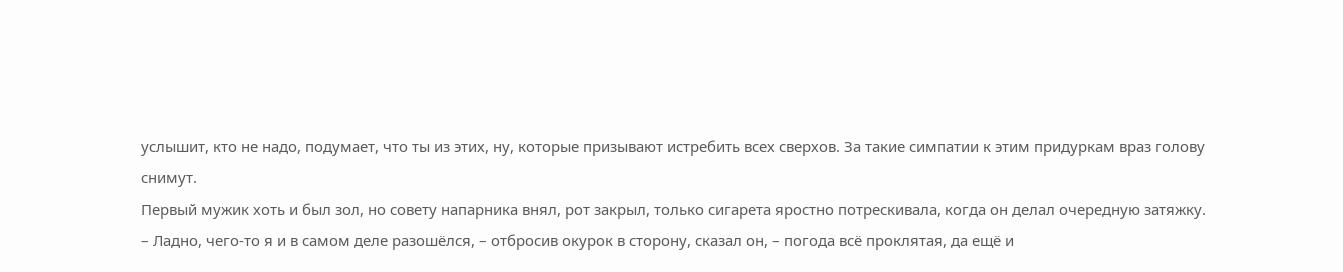услышит, кто не надо, подумает, что ты из этих, ну, которые призывают истребить всех сверхов. За такие симпатии к этим придуркам враз голову снимут.
Первый мужик хоть и был зол, но совету напарника внял, рот закрыл, только сигарета яростно потрескивала, когда он делал очередную затяжку.
– Ладно, чего-то я и в самом деле разошёлся, – отбросив окурок в сторону, сказал он, – погода всё проклятая, да ещё и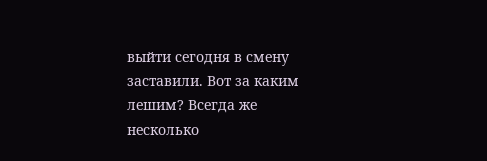выйти сегодня в смену заставили. Вот за каким лешим? Всегда же несколько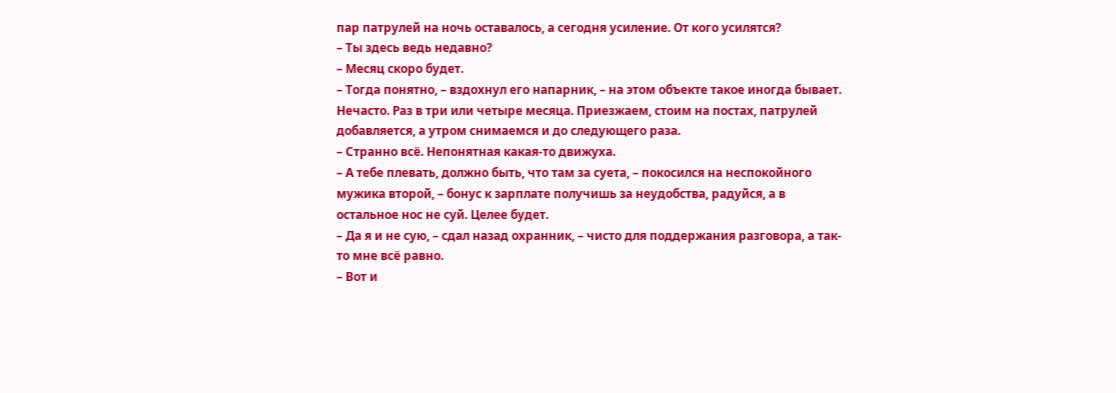пар патрулей на ночь оставалось, а сегодня усиление. От кого усилятся?
– Ты здесь ведь недавно?
– Месяц скоро будет.
– Тогда понятно, – вздохнул его напарник, – на этом объекте такое иногда бывает. Нечасто. Раз в три или четыре месяца. Приезжаем, стоим на постах, патрулей добавляется, а утром снимаемся и до следующего раза.
– Странно всё. Непонятная какая-то движуха.
– А тебе плевать, должно быть, что там за суета, – покосился на неспокойного мужика второй, – бонус к зарплате получишь за неудобства, радуйся, а в остальное нос не суй. Целее будет.
– Да я и не сую, – сдал назад охранник, – чисто для поддержания разговора, а так-то мне всё равно.
– Вот и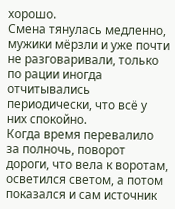хорошо.
Смена тянулась медленно, мужики мёрзли и уже почти не разговаривали, только по рации иногда отчитывались периодически, что всё у них спокойно.
Когда время перевалило за полночь, поворот дороги, что вела к воротам, осветился светом, а потом показался и сам источник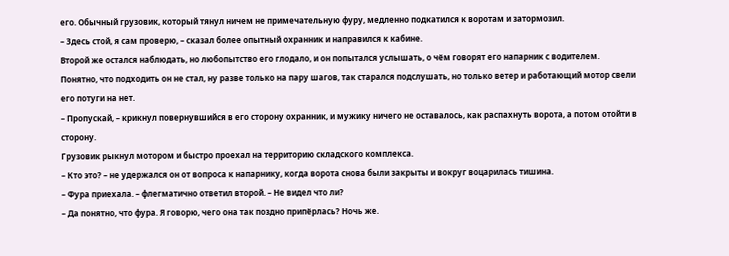его. Обычный грузовик, который тянул ничем не примечательную фуру, медленно подкатился к воротам и затормозил.
– Здесь стой, я сам проверю, – сказал более опытный охранник и направился к кабине.
Второй же остался наблюдать, но любопытство его глодало, и он попытался услышать, о чём говорят его напарник с водителем.
Понятно, что подходить он не стал, ну разве только на пару шагов, так старался подслушать, но только ветер и работающий мотор свели его потуги на нет.
– Пропускай, – крикнул повернувшийся в его сторону охранник, и мужику ничего не оставалось, как распахнуть ворота, а потом отойти в сторону.
Грузовик рыкнул мотором и быстро проехал на территорию складского комплекса.
– Кто это? – не удержался он от вопроса к напарнику, когда ворота снова были закрыты и вокруг воцарилась тишина.
– Фура приехала. – флегматично ответил второй. – Не видел что ли?
– Да понятно, что фура. Я говорю, чего она так поздно припёрлась? Ночь же.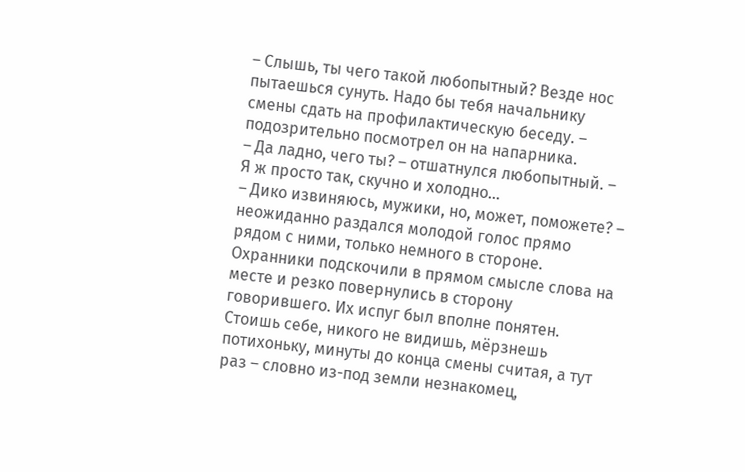– Слышь, ты чего такой любопытный? Везде нос пытаешься сунуть. Надо бы тебя начальнику смены сдать на профилактическую беседу. – подозрительно посмотрел он на напарника.
– Да ладно, чего ты? – отшатнулся любопытный. – Я ж просто так, скучно и холодно...
– Дико извиняюсь, мужики, но, может, поможете? – неожиданно раздался молодой голос прямо рядом с ними, только немного в стороне.
Охранники подскочили в прямом смысле слова на месте и резко повернулись в сторону говорившего. Их испуг был вполне понятен. Стоишь себе, никого не видишь, мёрзнешь потихоньку, минуты до конца смены считая, а тут раз – словно из-под земли незнакомец,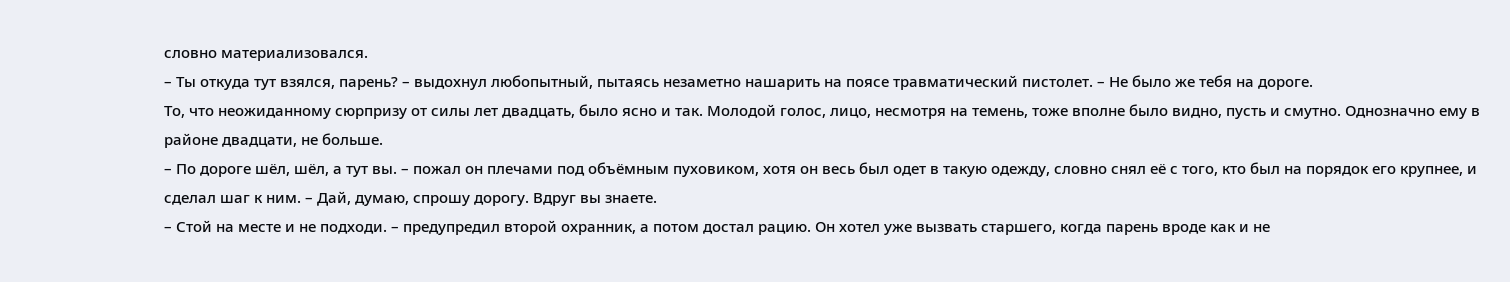словно материализовался.
– Ты откуда тут взялся, парень? – выдохнул любопытный, пытаясь незаметно нашарить на поясе травматический пистолет. – Не было же тебя на дороге.
То, что неожиданному сюрпризу от силы лет двадцать, было ясно и так. Молодой голос, лицо, несмотря на темень, тоже вполне было видно, пусть и смутно. Однозначно ему в районе двадцати, не больше.
– По дороге шёл, шёл, а тут вы. – пожал он плечами под объёмным пуховиком, хотя он весь был одет в такую одежду, словно снял её с того, кто был на порядок его крупнее, и сделал шаг к ним. – Дай, думаю, спрошу дорогу. Вдруг вы знаете.
– Стой на месте и не подходи. – предупредил второй охранник, а потом достал рацию. Он хотел уже вызвать старшего, когда парень вроде как и не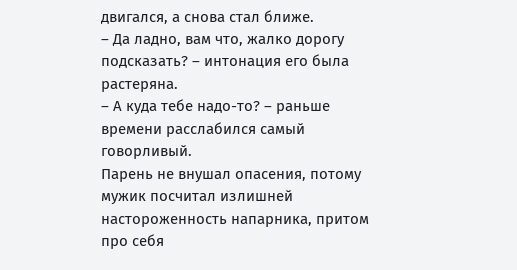двигался, а снова стал ближе.
– Да ладно, вам что, жалко дорогу подсказать? – интонация его была растеряна.
– А куда тебе надо-то? – раньше времени расслабился самый говорливый.
Парень не внушал опасения, потому мужик посчитал излишней настороженность напарника, притом про себя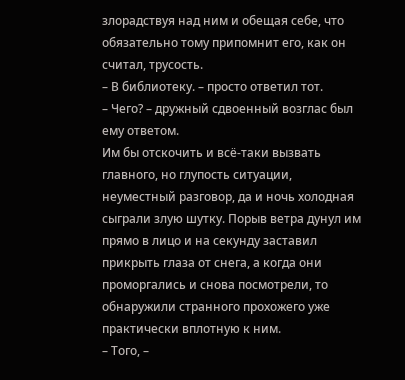злорадствуя над ним и обещая себе, что обязательно тому припомнит его, как он считал, трусость.
– В библиотеку. – просто ответил тот.
– Чего? – дружный сдвоенный возглас был ему ответом.
Им бы отскочить и всё-таки вызвать главного, но глупость ситуации, неуместный разговор, да и ночь холодная сыграли злую шутку. Порыв ветра дунул им прямо в лицо и на секунду заставил прикрыть глаза от снега, а когда они проморгались и снова посмотрели, то обнаружили странного прохожего уже практически вплотную к ним.
– Того, –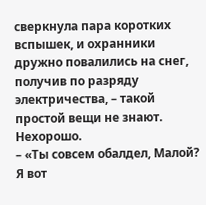сверкнула пара коротких вспышек, и охранники дружно повалились на снег, получив по разряду электричества, – такой простой вещи не знают. Нехорошо.
– «Ты совсем обалдел, Малой? Я вот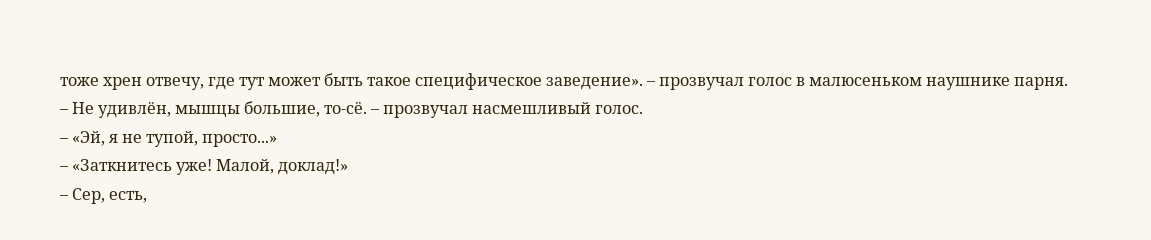тоже хрен отвечу, где тут может быть такое специфическое заведение». – прозвучал голос в малюсеньком наушнике парня.
– Не удивлён, мышцы большие, то-сё. – прозвучал насмешливый голос.
– «Эй, я не тупой, просто...»
– «Заткнитесь уже! Малой, доклад!»
– Сер, есть,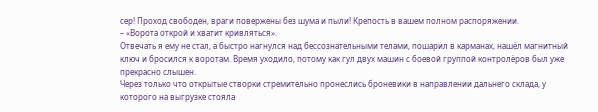сер! Проход свободен, враги повержены без шума и пыли! Крепость в вашем полном распоряжении.
– «Ворота открой и хватит кривляться».
Отвечать я ему не стал, а быстро нагнулся над бессознательными телами, пошарил в карманах, нашёл магнитный ключ и бросился к воротам. Время уходило, потому как гул двух машин с боевой группой контролёров был уже прекрасно слышен.
Через только что открытые створки стремительно пронеслись броневики в направлении дальнего склада, у которого на выгрузке стояла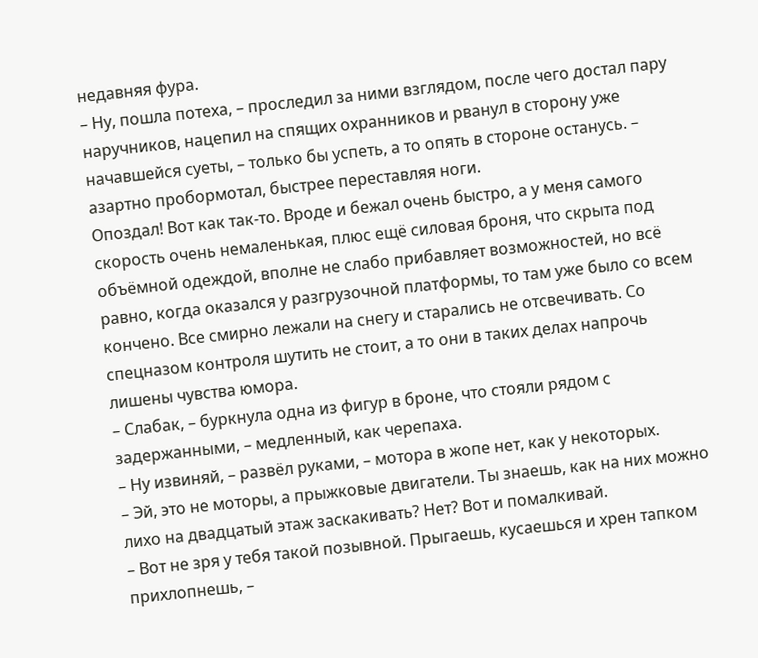недавняя фура.
– Ну, пошла потеха, – проследил за ними взглядом, после чего достал пару наручников, нацепил на спящих охранников и рванул в сторону уже начавшейся суеты, – только бы успеть, а то опять в стороне останусь. – азартно пробормотал, быстрее переставляя ноги.
Опоздал! Вот как так-то. Вроде и бежал очень быстро, а у меня самого скорость очень немаленькая, плюс ещё силовая броня, что скрыта под объёмной одеждой, вполне не слабо прибавляет возможностей, но всё равно, когда оказался у разгрузочной платформы, то там уже было со всем кончено. Все смирно лежали на снегу и старались не отсвечивать. Со спецназом контроля шутить не стоит, а то они в таких делах напрочь лишены чувства юмора.
– Слабак, – буркнула одна из фигур в броне, что стояли рядом с задержанными, – медленный, как черепаха.
– Ну извиняй, – развёл руками, – мотора в жопе нет, как у некоторых.
– Эй, это не моторы, а прыжковые двигатели. Ты знаешь, как на них можно лихо на двадцатый этаж заскакивать? Нет? Вот и помалкивай.
– Вот не зря у тебя такой позывной. Прыгаешь, кусаешься и хрен тапком прихлопнешь, –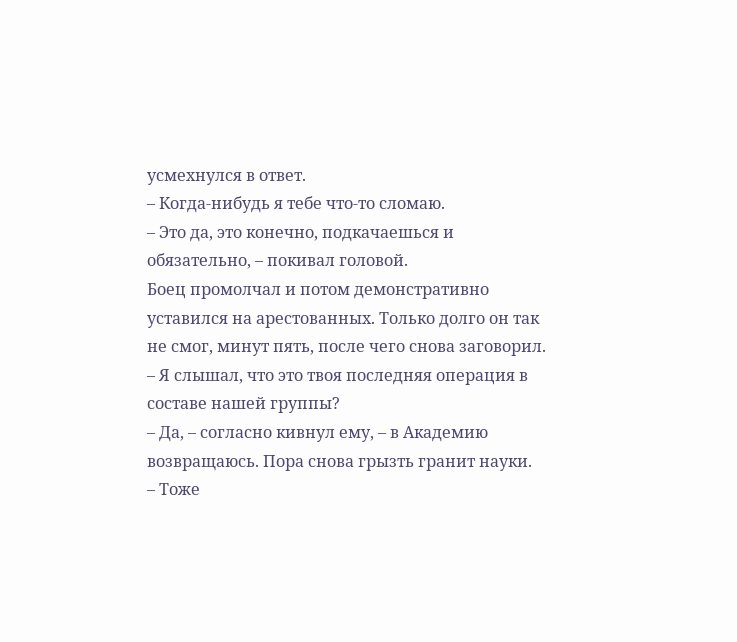усмехнулся в ответ.
– Когда-нибудь я тебе что-то сломаю.
– Это да, это конечно, подкачаешься и обязательно, – покивал головой.
Боец промолчал и потом демонстративно уставился на арестованных. Только долго он так не смог, минут пять, после чего снова заговорил.
– Я слышал, что это твоя последняя операция в составе нашей группы?
– Да, – согласно кивнул ему, – в Академию возвращаюсь. Пора снова грызть гранит науки.
– Тоже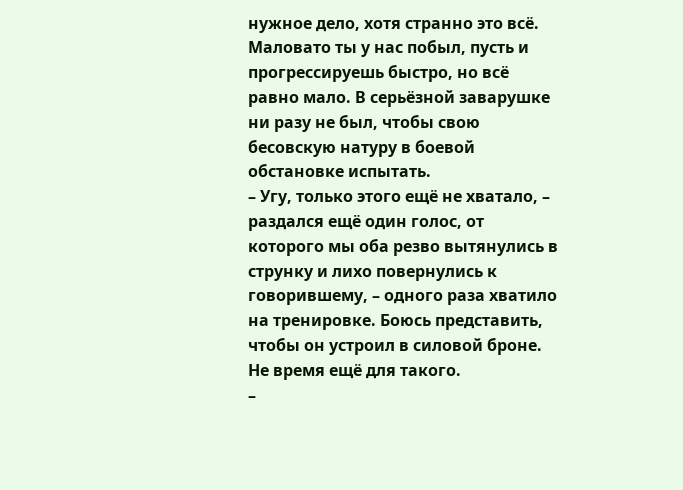нужное дело, хотя странно это всё. Маловато ты у нас побыл, пусть и прогрессируешь быстро, но всё равно мало. В серьёзной заварушке ни разу не был, чтобы свою бесовскую натуру в боевой обстановке испытать.
– Угу, только этого ещё не хватало, – раздался ещё один голос, от которого мы оба резво вытянулись в струнку и лихо повернулись к говорившему, – одного раза хватило на тренировке. Боюсь представить, чтобы он устроил в силовой броне. Не время ещё для такого.
–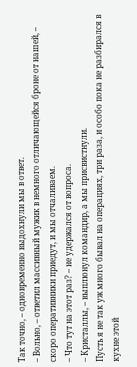Так точно, – одновременно выдохнули мы в ответ.
– Вольно, – ответил массивный мужик в немного отличающейся броне от нашей, – скоро оперативники приедут, и мы отчаливаем.
– Что тут на этот раз? – не удержался от вопроса.
– Кристаллы, – выплюнул командир, а мы присвистнули.
Пусть я не так уж много бывал на операциях, три раза, и особо пока не разбирался в кухне этой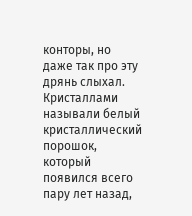конторы, но даже так про эту дрянь слыхал.
Кристаллами называли белый кристаллический порошок, который появился всего пару лет назад,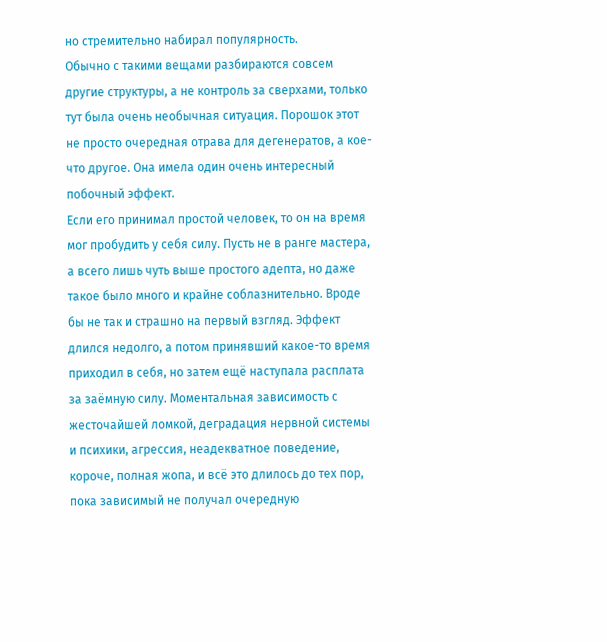но стремительно набирал популярность.
Обычно с такими вещами разбираются совсем другие структуры, а не контроль за сверхами, только тут была очень необычная ситуация. Порошок этот не просто очередная отрава для дегенератов, а кое-что другое. Она имела один очень интересный побочный эффект.
Если его принимал простой человек, то он на время мог пробудить у себя силу. Пусть не в ранге мастера, а всего лишь чуть выше простого адепта, но даже такое было много и крайне соблазнительно. Вроде бы не так и страшно на первый взгляд. Эффект длился недолго, а потом принявший какое-то время приходил в себя, но затем ещё наступала расплата за заёмную силу. Моментальная зависимость с жесточайшей ломкой, деградация нервной системы и психики, агрессия, неадекватное поведение, короче, полная жопа, и всё это длилось до тех пор, пока зависимый не получал очередную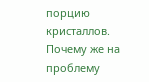порцию кристаллов.
Почему же на проблему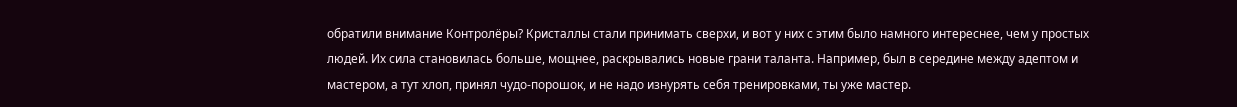обратили внимание Контролёры? Кристаллы стали принимать сверхи, и вот у них с этим было намного интереснее, чем у простых людей. Их сила становилась больше, мощнее, раскрывались новые грани таланта. Например, был в середине между адептом и мастером, а тут хлоп, принял чудо-порошок, и не надо изнурять себя тренировками, ты уже мастер.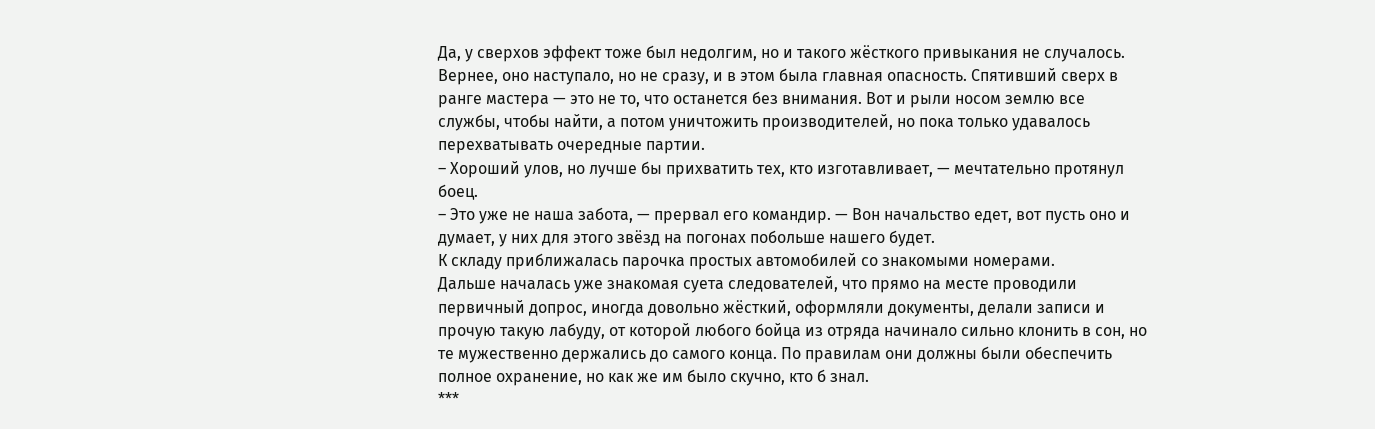Да, у сверхов эффект тоже был недолгим, но и такого жёсткого привыкания не случалось. Вернее, оно наступало, но не сразу, и в этом была главная опасность. Спятивший сверх в ранге мастера — это не то, что останется без внимания. Вот и рыли носом землю все службы, чтобы найти, а потом уничтожить производителей, но пока только удавалось перехватывать очередные партии.
– Хороший улов, но лучше бы прихватить тех, кто изготавливает, — мечтательно протянул боец.
– Это уже не наша забота, — прервал его командир. — Вон начальство едет, вот пусть оно и думает, у них для этого звёзд на погонах побольше нашего будет.
К складу приближалась парочка простых автомобилей со знакомыми номерами.
Дальше началась уже знакомая суета следователей, что прямо на месте проводили первичный допрос, иногда довольно жёсткий, оформляли документы, делали записи и прочую такую лабуду, от которой любого бойца из отряда начинало сильно клонить в сон, но те мужественно держались до самого конца. По правилам они должны были обеспечить полное охранение, но как же им было скучно, кто б знал.
***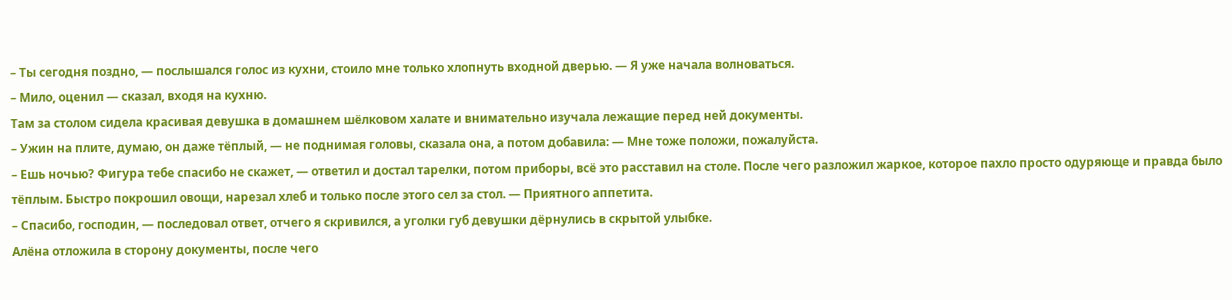– Ты сегодня поздно, — послышался голос из кухни, стоило мне только хлопнуть входной дверью. — Я уже начала волноваться.
– Мило, оценил — сказал, входя на кухню.
Там за столом сидела красивая девушка в домашнем шёлковом халате и внимательно изучала лежащие перед ней документы.
– Ужин на плите, думаю, он даже тёплый, — не поднимая головы, сказала она, а потом добавила: — Мне тоже положи, пожалуйста.
– Ешь ночью? Фигура тебе спасибо не скажет, — ответил и достал тарелки, потом приборы, всё это расставил на столе. После чего разложил жаркое, которое пахло просто одуряюще и правда было тёплым. Быстро покрошил овощи, нарезал хлеб и только после этого сел за стол. — Приятного аппетита.
– Спасибо, господин, — последовал ответ, отчего я скривился, а уголки губ девушки дёрнулись в скрытой улыбке.
Алёна отложила в сторону документы, после чего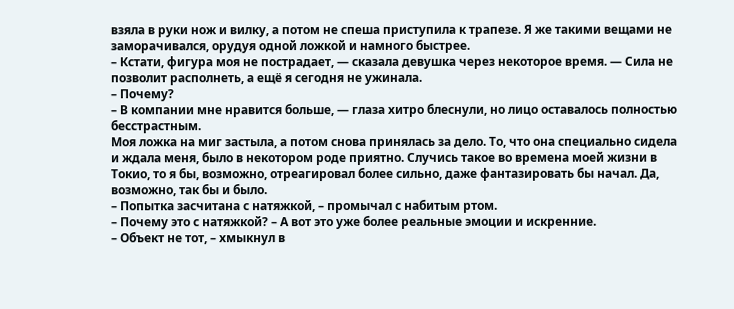взяла в руки нож и вилку, а потом не спеша приступила к трапезе. Я же такими вещами не заморачивался, орудуя одной ложкой и намного быстрее.
– Кстати, фигура моя не пострадает, — сказала девушка через некоторое время. — Сила не позволит располнеть, а ещё я сегодня не ужинала.
– Почему?
– В компании мне нравится больше, — глаза хитро блеснули, но лицо оставалось полностью бесстрастным.
Моя ложка на миг застыла, а потом снова принялась за дело. То, что она специально сидела и ждала меня, было в некотором роде приятно. Случись такое во времена моей жизни в Токио, то я бы, возможно, отреагировал более сильно, даже фантазировать бы начал. Да, возможно, так бы и было.
– Попытка засчитана с натяжкой, – промычал с набитым ртом.
– Почему это с натяжкой? – А вот это уже более реальные эмоции и искренние.
– Объект не тот, – хмыкнул в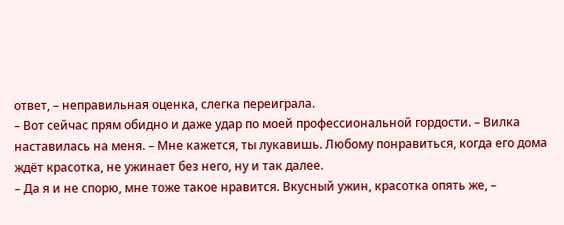ответ, – неправильная оценка, слегка переиграла.
– Вот сейчас прям обидно и даже удар по моей профессиональной гордости. – Вилка наставилась на меня. – Мне кажется, ты лукавишь. Любому понравиться, когда его дома ждёт красотка, не ужинает без него, ну и так далее.
– Да я и не спорю, мне тоже такое нравится. Вкусный ужин, красотка опять же, –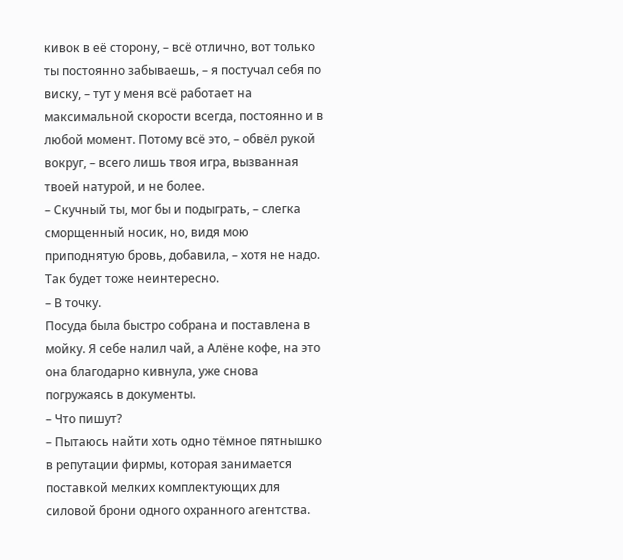кивок в её сторону, – всё отлично, вот только ты постоянно забываешь, – я постучал себя по виску, – тут у меня всё работает на максимальной скорости всегда, постоянно и в любой момент. Потому всё это, – обвёл рукой вокруг, – всего лишь твоя игра, вызванная твоей натурой, и не более.
– Скучный ты, мог бы и подыграть, – слегка сморщенный носик, но, видя мою приподнятую бровь, добавила, – хотя не надо. Так будет тоже неинтересно.
– В точку.
Посуда была быстро собрана и поставлена в мойку. Я себе налил чай, а Алёне кофе, на это она благодарно кивнула, уже снова погружаясь в документы.
– Что пишут?
– Пытаюсь найти хоть одно тёмное пятнышко в репутации фирмы, которая занимается поставкой мелких комплектующих для силовой брони одного охранного агентства.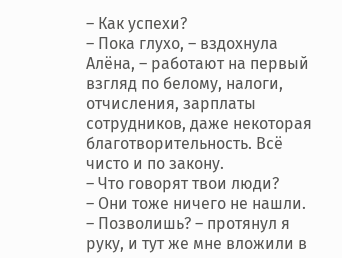– Как успехи?
– Пока глухо, – вздохнула Алёна, – работают на первый взгляд по белому, налоги, отчисления, зарплаты сотрудников, даже некоторая благотворительность. Всё чисто и по закону.
– Что говорят твои люди?
– Они тоже ничего не нашли.
– Позволишь? – протянул я руку, и тут же мне вложили в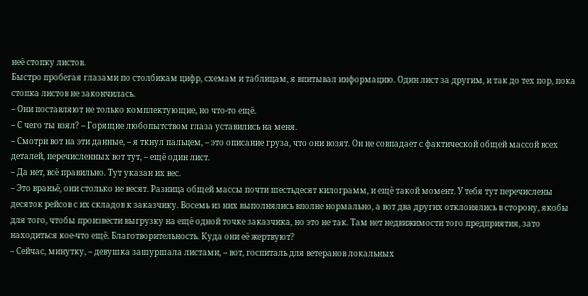неё стопку листов.
Быстро пробегая глазами по столбикам цифр, схемам и таблицам, я впитывал информацию. Один лист за другим, и так до тех пор, пока стопка листов не закончилась.
– Они поставляют не только комплектующие, но что-то ещё.
– С чего ты взял? – Горящие любопытством глаза уставились на меня.
– Смотри вот на эти данные, – я ткнул пальцем, – это описание груза, что они возят. Он не совпадает с фактической общей массой всех деталей, перечисленных вот тут, – ещё один лист.
– Да нет, всё правильно. Тут указан их вес.
– Это враньё, они столько не весят. Разница общей массы почти шестьдесят килограмм, и ещё такой момент. У тебя тут перечислены десяток рейсов с их складов к заказчику. Восемь из них выполнялись вполне нормально, а вот два других отклонялись в сторону, якобы для того, чтобы произвести выгрузку на ещё одной точке заказчика, но это не так. Там нет недвижимости того предприятия, зато находиться кое-что ещё. Благотворительность. Куда они её жертвуют?
– Сейчас, минутку, – девушка зашуршала листами, – вот, госпиталь для ветеранов локальных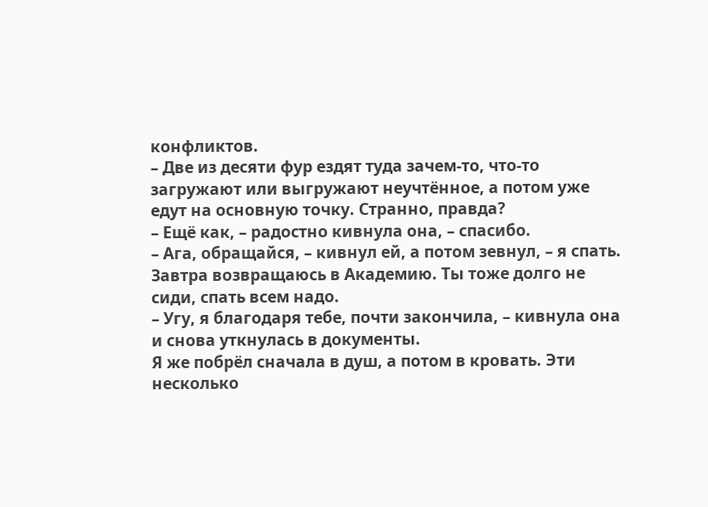конфликтов.
– Две из десяти фур ездят туда зачем-то, что-то загружают или выгружают неучтённое, а потом уже едут на основную точку. Странно, правда?
– Ещё как, – радостно кивнула она, – спасибо.
– Ага, обращайся, – кивнул ей, а потом зевнул, – я спать. Завтра возвращаюсь в Академию. Ты тоже долго не сиди, спать всем надо.
– Угу, я благодаря тебе, почти закончила, – кивнула она и снова уткнулась в документы.
Я же побрёл сначала в душ, а потом в кровать. Эти несколько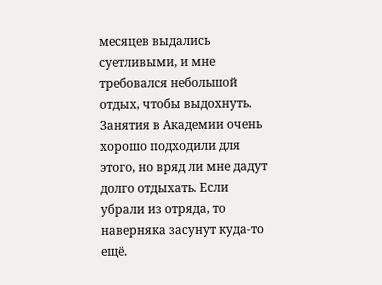месяцев выдались суетливыми, и мне требовался небольшой отдых, чтобы выдохнуть. Занятия в Академии очень хорошо подходили для этого, но вряд ли мне дадут долго отдыхать. Если убрали из отряда, то наверняка засунут куда-то ещё.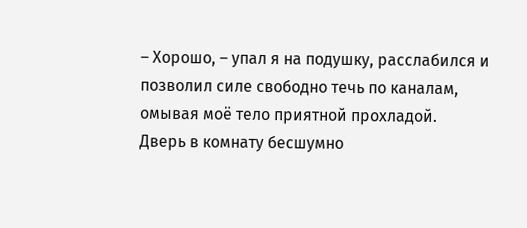– Хорошо, – упал я на подушку, расслабился и позволил силе свободно течь по каналам, омывая моё тело приятной прохладой.
Дверь в комнату бесшумно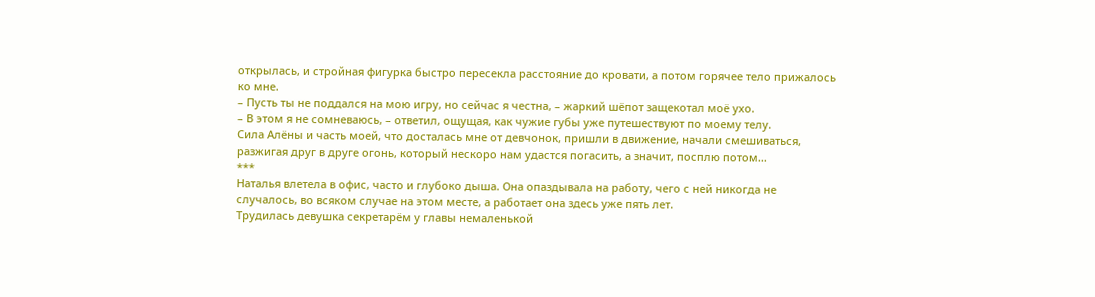открылась, и стройная фигурка быстро пересекла расстояние до кровати, а потом горячее тело прижалось ко мне.
– Пусть ты не поддался на мою игру, но сейчас я честна, – жаркий шёпот защекотал моё ухо.
– В этом я не сомневаюсь, – ответил, ощущая, как чужие губы уже путешествуют по моему телу.
Сила Алёны и часть моей, что досталась мне от девчонок, пришли в движение, начали смешиваться, разжигая друг в друге огонь, который нескоро нам удастся погасить, а значит, посплю потом...
***
Наталья влетела в офис, часто и глубоко дыша. Она опаздывала на работу, чего с ней никогда не случалось, во всяком случае на этом месте, а работает она здесь уже пять лет.
Трудилась девушка секретарём у главы немаленькой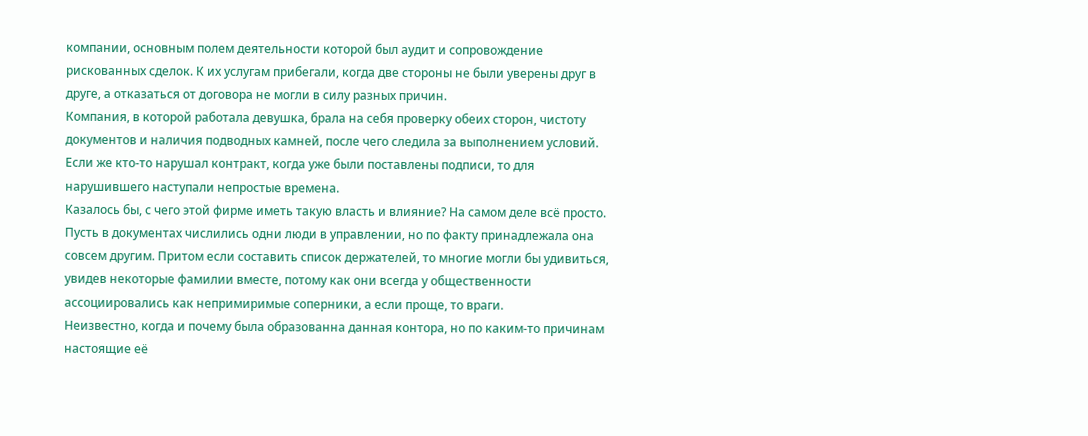компании, основным полем деятельности которой был аудит и сопровождение рискованных сделок. К их услугам прибегали, когда две стороны не были уверены друг в друге, а отказаться от договора не могли в силу разных причин.
Компания, в которой работала девушка, брала на себя проверку обеих сторон, чистоту документов и наличия подводных камней, после чего следила за выполнением условий. Если же кто-то нарушал контракт, когда уже были поставлены подписи, то для нарушившего наступали непростые времена.
Казалось бы, с чего этой фирме иметь такую власть и влияние? На самом деле всё просто. Пусть в документах числились одни люди в управлении, но по факту принадлежала она совсем другим. Притом если составить список держателей, то многие могли бы удивиться, увидев некоторые фамилии вместе, потому как они всегда у общественности ассоциировались как непримиримые соперники, а если проще, то враги.
Неизвестно, когда и почему была образованна данная контора, но по каким-то причинам настоящие её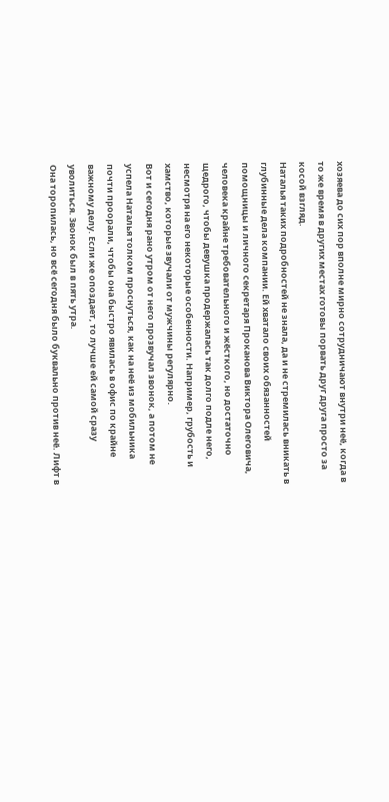хозяева до сих пор вполне мирно сотрудничают внутри неё, когда в то же время в других местах готовы порвать друг друга просто за косой взгляд.
Наталья таких подробностей не знала, да и не стремилась вникать в глубинные дела компании. Ей хватало своих обязанностей помощницы и личного секретаря Проканова Виктора Олеговича, человека крайне требовательного и жёсткого, но достаточно щедрого, чтобы девушка продержалась так долго подле него, несмотря на его некоторые особенности. Например, грубость и хамство, которые звучали от мужчины регулярно.
Вот и сегодня рано утром от него прозвучал звонок, а потом не успела Наталья толком проснуться, как на неё из мобильника почти проорали, чтобы она быстро явилась в офис по крайне важному делу. Если же опоздает, то лучше ей самой сразу уволиться. Звонок был в пять утра.
Она торопилась, но всё сегодня было буквально против неё. Лифт в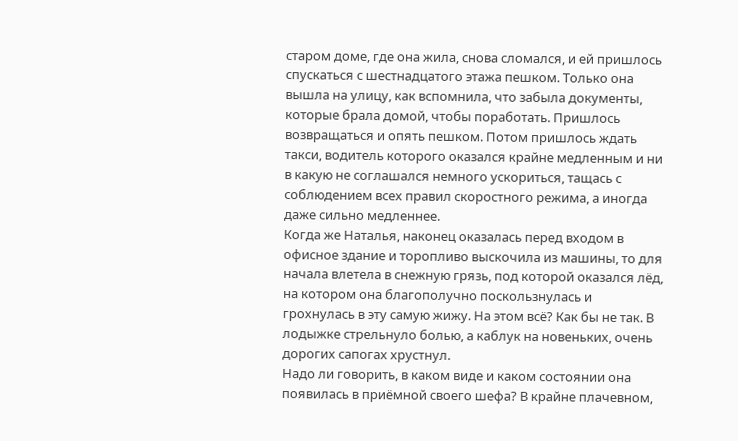старом доме, где она жила, снова сломался, и ей пришлось спускаться с шестнадцатого этажа пешком. Только она вышла на улицу, как вспомнила, что забыла документы, которые брала домой, чтобы поработать. Пришлось возвращаться и опять пешком. Потом пришлось ждать такси, водитель которого оказался крайне медленным и ни в какую не соглашался немного ускориться, тащась с соблюдением всех правил скоростного режима, а иногда даже сильно медленнее.
Когда же Наталья, наконец оказалась перед входом в офисное здание и торопливо выскочила из машины, то для начала влетела в снежную грязь, под которой оказался лёд, на котором она благополучно поскользнулась и грохнулась в эту самую жижу. На этом всё? Как бы не так. В лодыжке стрельнуло болью, а каблук на новеньких, очень дорогих сапогах хрустнул.
Надо ли говорить, в каком виде и каком состоянии она появилась в приёмной своего шефа? В крайне плачевном,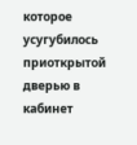которое усугубилось приоткрытой дверью в кабинет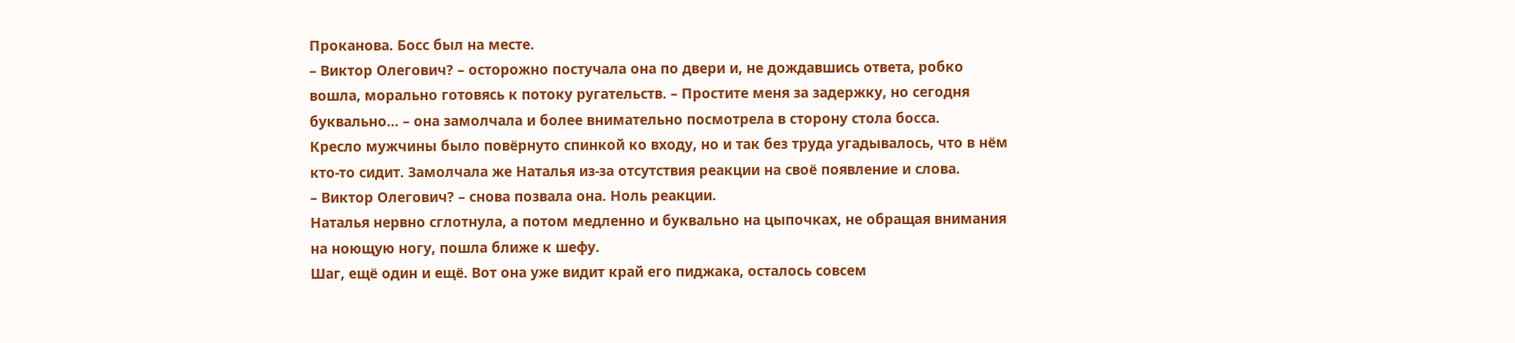Проканова. Босс был на месте.
– Виктор Олегович? – осторожно постучала она по двери и, не дождавшись ответа, робко вошла, морально готовясь к потоку ругательств. – Простите меня за задержку, но сегодня буквально... – она замолчала и более внимательно посмотрела в сторону стола босса.
Кресло мужчины было повёрнуто спинкой ко входу, но и так без труда угадывалось, что в нём кто-то сидит. Замолчала же Наталья из-за отсутствия реакции на своё появление и слова.
– Виктор Олегович? – снова позвала она. Ноль реакции.
Наталья нервно сглотнула, а потом медленно и буквально на цыпочках, не обращая внимания на ноющую ногу, пошла ближе к шефу.
Шаг, ещё один и ещё. Вот она уже видит край его пиджака, осталось совсем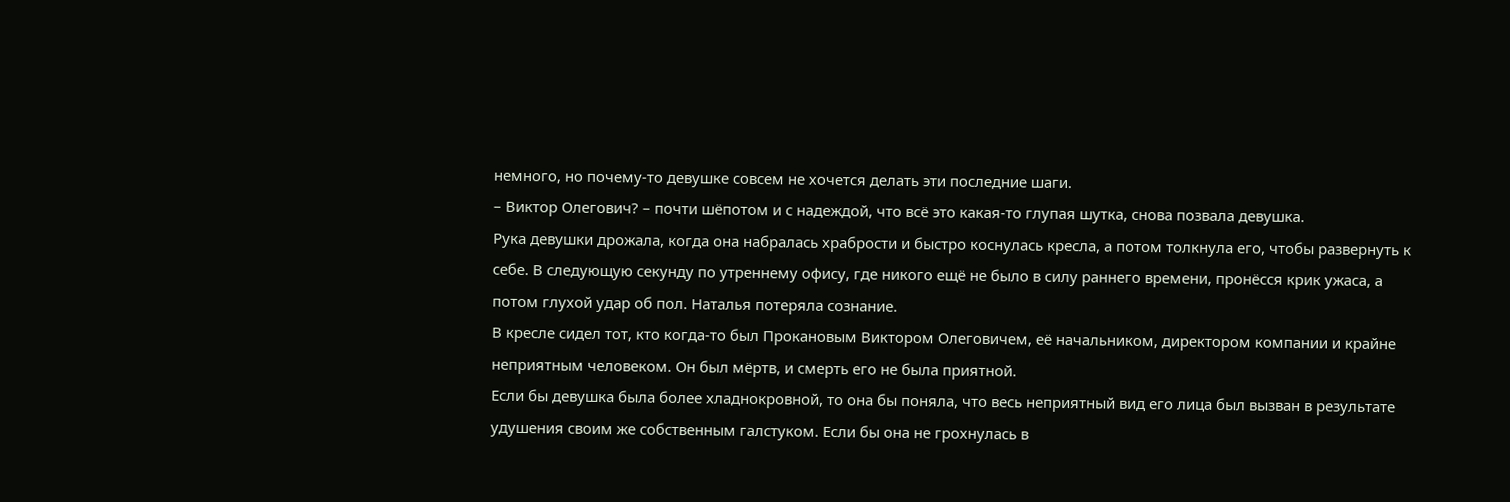немного, но почему-то девушке совсем не хочется делать эти последние шаги.
– Виктор Олегович? – почти шёпотом и с надеждой, что всё это какая-то глупая шутка, снова позвала девушка.
Рука девушки дрожала, когда она набралась храбрости и быстро коснулась кресла, а потом толкнула его, чтобы развернуть к себе. В следующую секунду по утреннему офису, где никого ещё не было в силу раннего времени, пронёсся крик ужаса, а потом глухой удар об пол. Наталья потеряла сознание.
В кресле сидел тот, кто когда-то был Прокановым Виктором Олеговичем, её начальником, директором компании и крайне неприятным человеком. Он был мёртв, и смерть его не была приятной.
Если бы девушка была более хладнокровной, то она бы поняла, что весь неприятный вид его лица был вызван в результате удушения своим же собственным галстуком. Если бы она не грохнулась в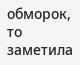обморок, то заметила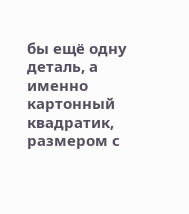бы ещё одну деталь, а именно картонный квадратик, размером с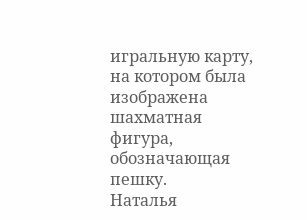игральную карту, на котором была изображена шахматная фигура, обозначающая пешку.
Наталья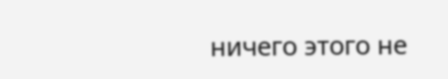ничего этого не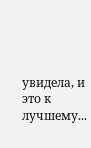увидела, и это к лучшему...